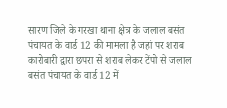सारण जिले के गरखा थाना क्षेत्र के जलाल बसंत पंचायत के वार्ड 12 की मामला है जहां पर शराब कारोबारी द्वारा छपरा से शराब लेकर टेंपो से जलाल बसंत पंचायत के वार्ड 12 में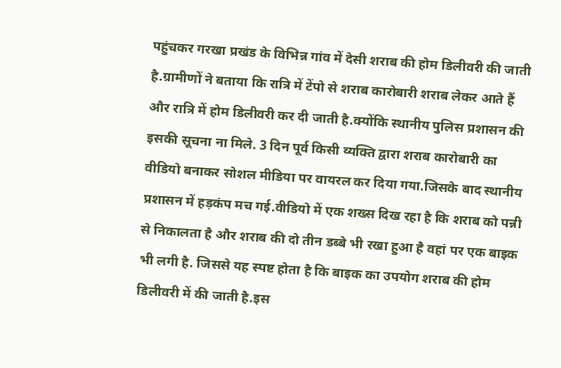पहुंचकर गरखा प्रखंड के विभिन्न गांव में देसी शराब की होम डिलीवरी की जाती है.ग्रामीणों ने बताया कि रात्रि में टेंपो से शराब कारोबारी शराब लेकर आते हैं और रात्रि में होम डिलीवरी कर दी जाती है.क्योंकि स्थानीय पुलिस प्रशासन की इसकी सूचना ना मिले. 3 दिन पूर्व किसी व्यक्ति द्वारा शराब कारोबारी का वीडियो बनाकर सोशल मीडिया पर वायरल कर दिया गया.जिसके बाद स्थानीय प्रशासन में हड़कंप मच गई.वीडियो में एक शख्स दिख रहा है कि शराब को पन्नी से निकालता है और शराब की दो तीन डब्बे भी रखा हुआ है वहां पर एक बाइक भी लगी है. जिससे यह स्पष्ट होता है कि बाइक का उपयोग शराब की होम डिलीवरी में की जाती है.इस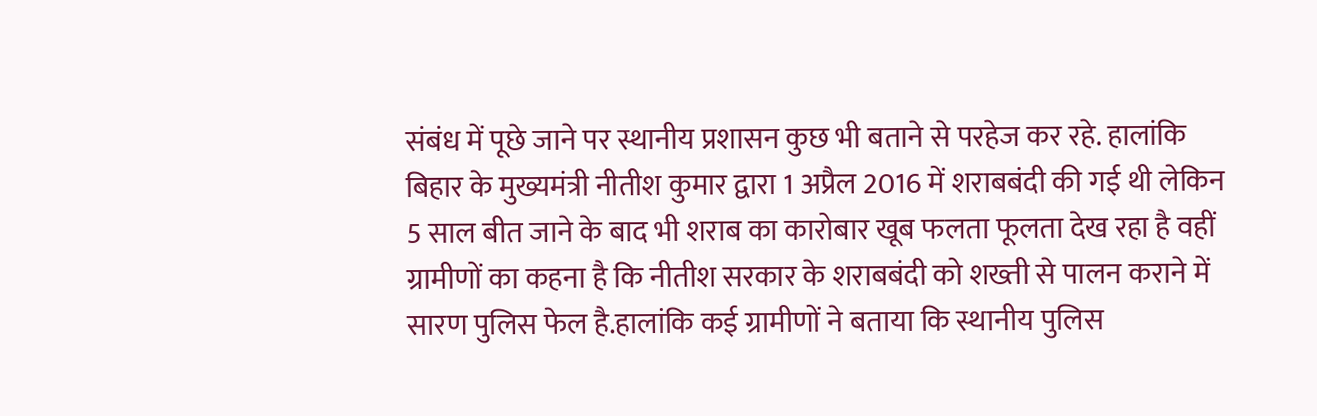संबंध में पूछे जाने पर स्थानीय प्रशासन कुछ भी बताने से परहेज कर रहे. हालांकि बिहार के मुख्यमंत्री नीतीश कुमार द्वारा 1 अप्रैल 2016 में शराबबंदी की गई थी लेकिन 5 साल बीत जाने के बाद भी शराब का कारोबार खूब फलता फूलता देख रहा है वहीं ग्रामीणों का कहना है कि नीतीश सरकार के शराबबंदी को शख्ती से पालन कराने में सारण पुलिस फेल है.हालांकि कई ग्रामीणों ने बताया कि स्थानीय पुलिस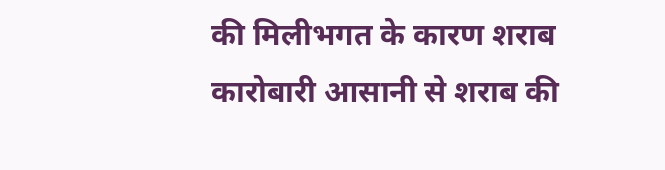की मिलीभगत के कारण शराब कारोबारी आसानी से शराब की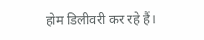होम डिलीवरी कर रहे हैं।